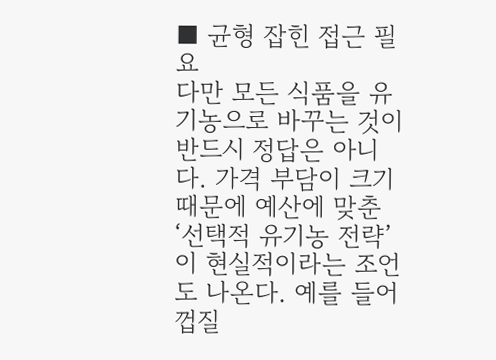■ 균형 잡힌 접근 필요
다만 모든 식품을 유기농으로 바꾸는 것이 반드시 정답은 아니다. 가격 부담이 크기 때문에 예산에 맞춘 ‘선택적 유기농 전략’이 현실적이라는 조언도 나온다. 예를 들어 껍질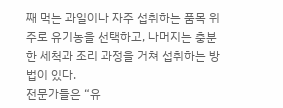째 먹는 과일이나 자주 섭취하는 품목 위주로 유기농을 선택하고, 나머지는 충분한 세척과 조리 과정을 거쳐 섭취하는 방법이 있다.
전문가들은 “유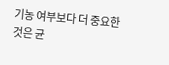기농 여부보다 더 중요한 것은 균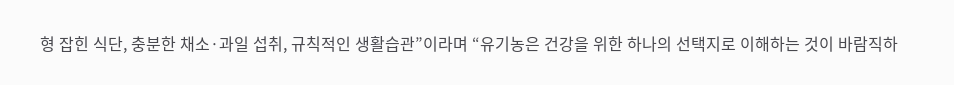형 잡힌 식단, 충분한 채소·과일 섭취, 규칙적인 생활습관”이라며 “유기농은 건강을 위한 하나의 선택지로 이해하는 것이 바람직하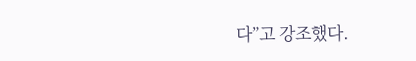다”고 강조했다.